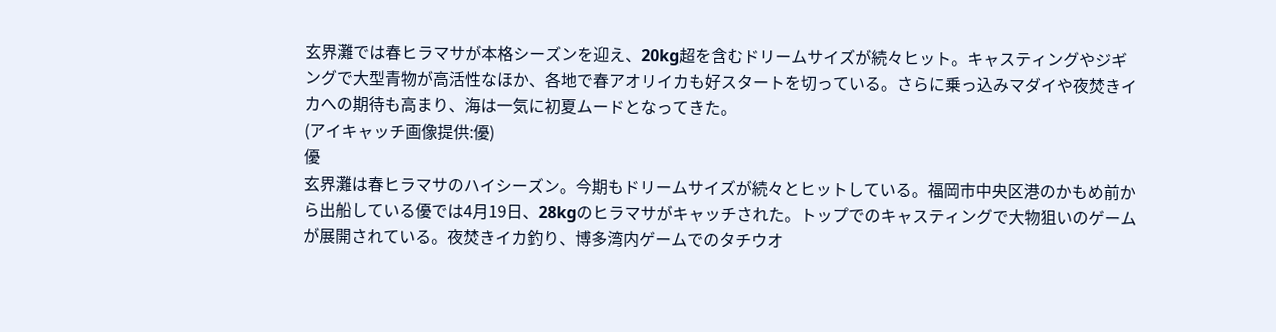玄界灘では春ヒラマサが本格シーズンを迎え、20kg超を含むドリームサイズが続々ヒット。キャスティングやジギングで大型青物が高活性なほか、各地で春アオリイカも好スタートを切っている。さらに乗っ込みマダイや夜焚きイカへの期待も高まり、海は一気に初夏ムードとなってきた。
(アイキャッチ画像提供:優)
優
玄界灘は春ヒラマサのハイシーズン。今期もドリームサイズが続々とヒットしている。福岡市中央区港のかもめ前から出船している優では4月19日、28kgのヒラマサがキャッチされた。トップでのキャスティングで大物狙いのゲームが展開されている。夜焚きイカ釣り、博多湾内ゲームでのタチウオ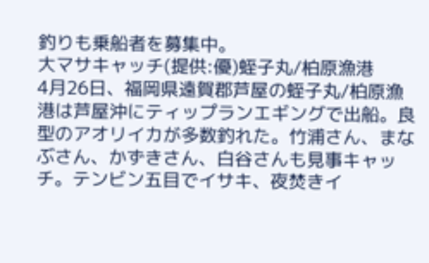釣りも乗船者を募集中。
大マサキャッチ(提供:優)蛭子丸/柏原漁港
4月26日、福岡県遠賀郡芦屋の蛭子丸/柏原漁港は芦屋沖にティップランエギングで出船。良型のアオリイカが多数釣れた。竹浦さん、まなぶさん、かずきさん、白谷さんも見事キャッチ。テンビン五目でイサキ、夜焚きイ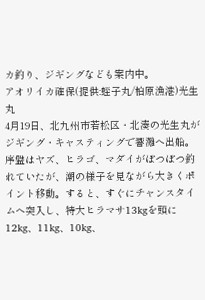カ釣り、ジギングなども案内中。
アオリイカ確保(提供:蛭子丸/柏原漁港)光生丸
4月19日、北九州市若松区・北湊の光生丸がジギング・キャスティングで響灘へ出船。序盤はヤズ、ヒラゴ、マダイがぽつぽつ釣れていたが、潮の様子を見ながら大きくポイント移動。すると、すぐにチャンスタイムへ突入し、特大ヒラマサ13kgを頭に12kg、11kg、10kg、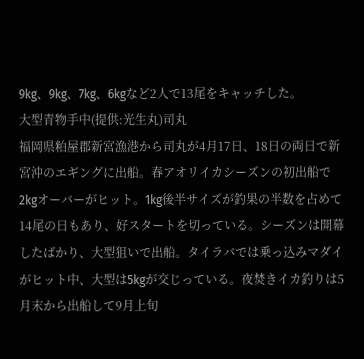9kg、9kg、7kg、6kgなど2人で13尾をキャッチした。
大型青物手中(提供:光生丸)司丸
福岡県粕屋郡新宮漁港から司丸が4月17日、18日の両日で新宮沖のエギングに出船。春アオリイカシーズンの初出船で2kgオーバーがヒット。1kg後半サイズが釣果の半数を占めて14尾の日もあり、好スタートを切っている。シーズンは開幕したばかり、大型狙いで出船。タイラバでは乗っ込みマダイがヒット中、大型は5kgが交じっている。夜焚きイカ釣りは5月末から出船して9月上旬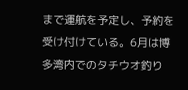まで運航を予定し、予約を受け付けている。6月は博多湾内でのタチウオ釣り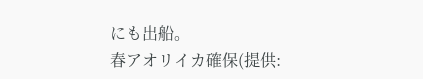にも出船。
春アオリイカ確保(提供: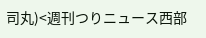司丸)<週刊つりニュース西部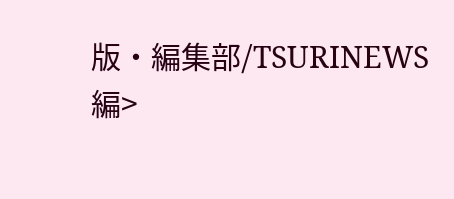版・編集部/TSURINEWS編>